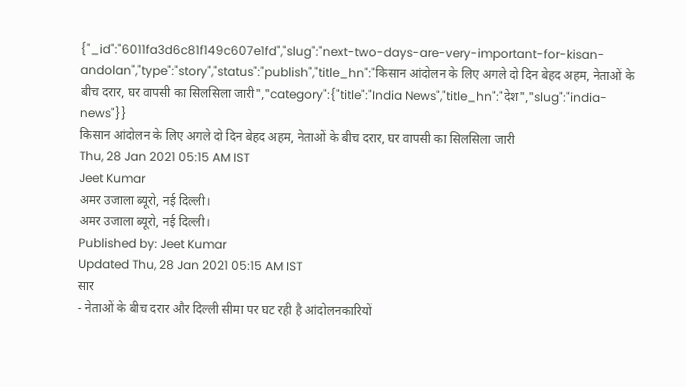{"_id":"6011fa3d6c81f149c607e1fd","slug":"next-two-days-are-very-important-for-kisan-andolan","type":"story","status":"publish","title_hn":"किसान आंदोलन के लिए अगले दो दिन बेहद अहम, नेताओं के बीच दरार, घर वापसी का सिलसिला जारी","category":{"title":"India News","title_hn":"देश","slug":"india-news"}}
किसान आंदोलन के लिए अगले दो दिन बेहद अहम, नेताओं के बीच दरार, घर वापसी का सिलसिला जारी
Thu, 28 Jan 2021 05:15 AM IST
Jeet Kumar
अमर उजाला ब्यूरो, नई दिल्ली।
अमर उजाला ब्यूरो, नई दिल्ली।
Published by: Jeet Kumar
Updated Thu, 28 Jan 2021 05:15 AM IST
सार
- नेताओं के बीच दरार और दिल्ली सीमा पर घट रही है आंदोलनकारियों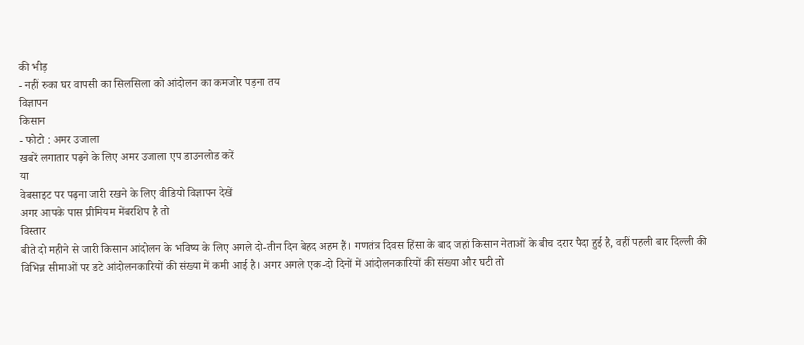की भीड़
- नहीं रुका घर वापसी का सिलसिला को आंदोलन का कमजोर पड़ना तय
विज्ञापन
किसान
- फोटो : अमर उजाला
खबरें लगातार पढ़ने के लिए अमर उजाला एप डाउनलोड करें
या
वेबसाइट पर पढ़ना जारी रखने के लिए वीडियो विज्ञापन देखें
अगर आपके पास प्रीमियम मेंबरशिप है तो
विस्तार
बीते दो महीने से जारी किसान आंदोलन के भविष्य के लिए अगले दो-तीन दिन बेहद अहम हैं। गणतंत्र दिवस हिंसा के बाद जहां किसान नेताओं के बीच दरार पैदा हुई है, वहीं पहली बार दिल्ली की विभिन्न सीमाओं पर डटे आंदोलनकारियों की संख्या में कमी आई है। अगर अगले एक-दो दिनों में आंदोलनकारियों की संख्या और घटी तो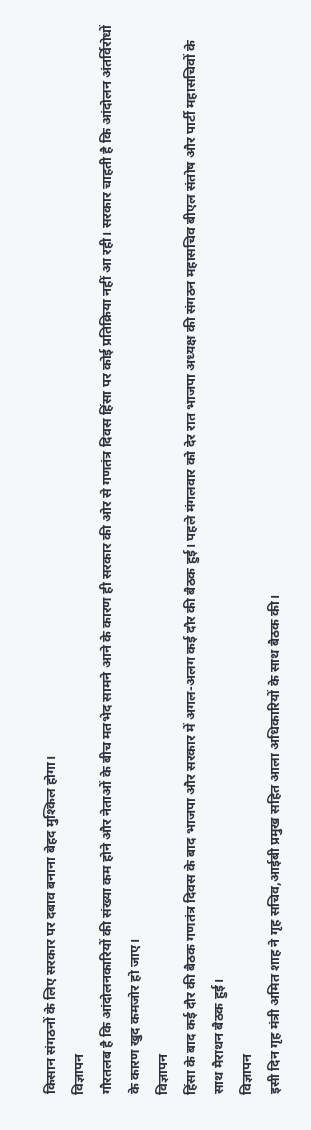किसान संगठनों के लिए सरकार पर दबाव बनाना बेहद मुश्किल होगा।
विज्ञापन
गौरतलब है कि आंदोलनकारियों की संख्या कम होने और नेताओं के बीच मतभेद सामने आने के कारण ही सरकार की ओर से गणतंत्र दिवस हिंसा पर कोई प्रतिक्रिया नहीं आ रही। सरकार चाहती है कि आंदोलन अंतर्विरोधों के कारण खुद कमजोर हो जाए।
विज्ञापन
हिंसा के बाद कई दौर की बैठक गणतंत्र दिवस के बाद भाजपा और सरकार में अगल-अलग कई दौर की बैठक हुई। पहले मंगलवार को देर रात भाजपा अध्यक्ष की संगठन महासचिव बीएल संतोष और पार्टी महासचिवों के साथ मैराथन बैठक हुई।
विज्ञापन
इसी दिन गृह मंत्री अमित शाह ने गृह सचिव,आईबी प्रमुख सहित आला अधिकारियों के साथ बैठक की।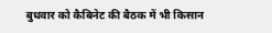बुधवार को कैबिनेट की बैठक में भी किसान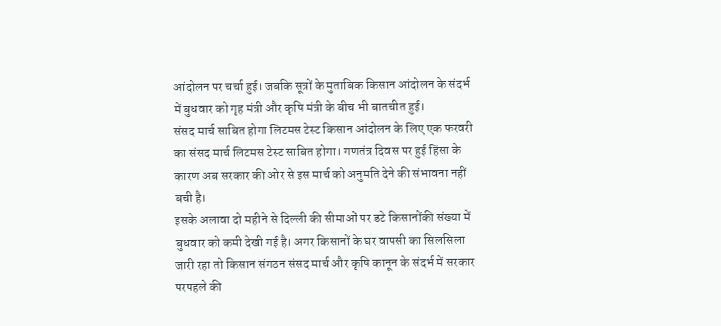आंदोलन पर चर्चा हुई। जबकि सूत्रों के मुताबिक किसान आंदोलन के संदर्भ में बुधवार को गृह मंत्री और कृषि मंत्री के बीच भी बातचीत हुई।
संसद मार्च साबित होगा लिटमस टेस्ट किसान आंदोलन के लिए एक फरवरी का संसद मार्च लिटमस टेस्ट साबित होगा। गणतंत्र दिवस पर हुई हिंसा के कारण अब सरकार की ओर से इस मार्च को अनुमति देने की संभावना नहीं बची है।
इसके अलावा दो महीने से दिल्ली की सीमाओं पर डटे किसानोंकी संख्या में बुधवार को कमी देखी गई है। अगर किसानों के घर वापसी का सिलसिला जारी रहा तो किसान संगठन संसद मार्च और कृषि कानून के संदर्भ में सरकार परपहले की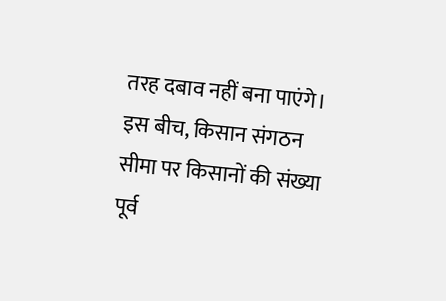तरह दबाव नहीं बना पाएंगे।
इस बीच, किसान संगठन सीमा पर किसानों की संख्या पूर्व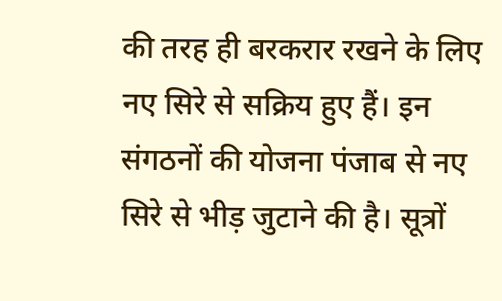की तरह ही बरकरार रखने के लिए नए सिरे से सक्रिय हुए हैं। इन संगठनों की योजना पंजाब से नए सिरे से भीड़ जुटाने की है। सूत्रों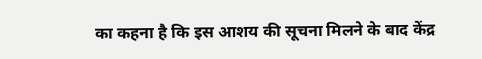का कहना है कि इस आशय की सूचना मिलने के बाद केंद्र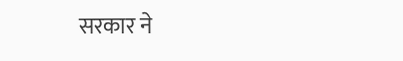सरकार ने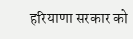हरियाणा सरकार को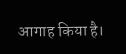आगाह किया है।